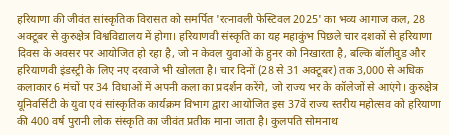हरियाणा की जीवंत सांस्कृतिक विरासत को समर्पित 'रत्नावली फेस्टिवल 2025' का भव्य आगाज कल, 28 अक्टूबर से कुरुक्षेत्र विश्वविद्यालय में होगा। हरियाणवी संस्कृति का यह महाकुंभ पिछले चार दशकों से हरियाणा दिवस के अवसर पर आयोजित हो रहा है, जो न केवल युवाओं के हुनर को निखारता है, बल्कि बॉलीवुड और हरियाणवी इंडस्ट्री के लिए नए दरवाजे भी खोलता है। चार दिनों (28 से 31 अक्टूबर) तक 3,000 से अधिक कलाकार 6 मंचों पर 34 विधाओं में अपनी कला का प्रदर्शन करेंगे, जो राज्य भर के कॉलेजों से आएंगे। कुरुक्षेत्र यूनिवर्सिटी के युवा एवं सांस्कृतिक कार्यक्रम विभाग द्वारा आयोजित इस 37वें राज्य स्तरीय महोत्सव को हरियाणा की 400 वर्ष पुरानी लोक संस्कृति का जीवंत प्रतीक माना जाता है। कुलपति सोमनाथ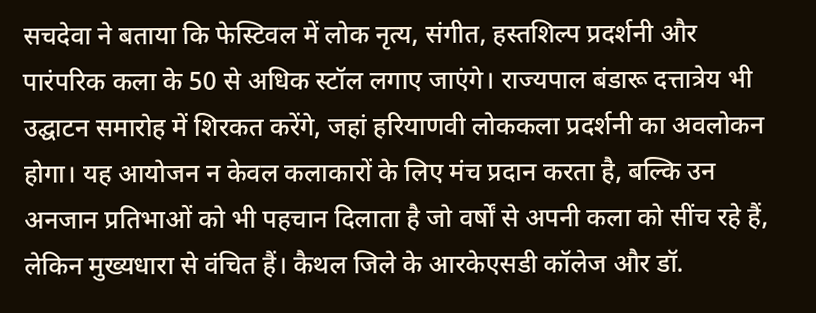सचदेवा ने बताया कि फेस्टिवल में लोक नृत्य, संगीत, हस्तशिल्प प्रदर्शनी और पारंपरिक कला के 50 से अधिक स्टॉल लगाए जाएंगे। राज्यपाल बंडारू दत्तात्रेय भी उद्घाटन समारोह में शिरकत करेंगे, जहां हरियाणवी लोककला प्रदर्शनी का अवलोकन होगा। यह आयोजन न केवल कलाकारों के लिए मंच प्रदान करता है, बल्कि उन अनजान प्रतिभाओं को भी पहचान दिलाता है जो वर्षों से अपनी कला को सींच रहे हैं, लेकिन मुख्यधारा से वंचित हैं। कैथल जिले के आरकेएसडी कॉलेज और डॉ.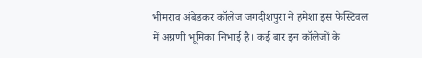भीमराव अंबेडकर कॉलेज जगदीशपुरा ने हमेशा इस फेस्टिवल में अग्रणी भूमिका निभाई है। कई बार इन कॉलेजों के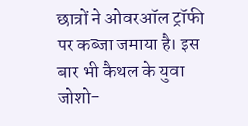छात्रों ने ओवरऑल ट्रॉफी पर कब्जा जमाया है। इस बार भी कैथल के युवा जोशो-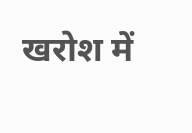खरोश में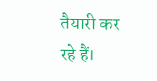तैयारी कर रहे हैं।